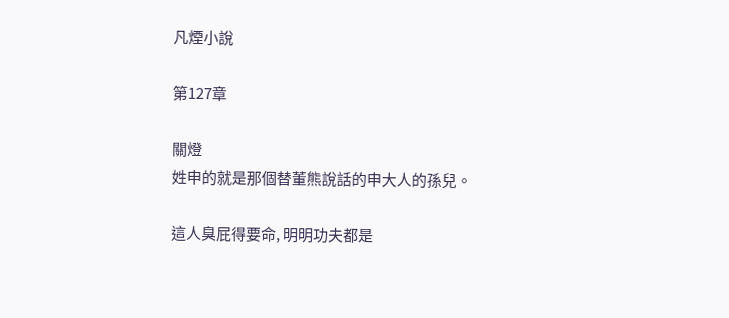凡煙小說

第127章

關燈
姓申的就是那個替董熊說話的申大人的孫兒。

這人臭屁得要命, 明明功夫都是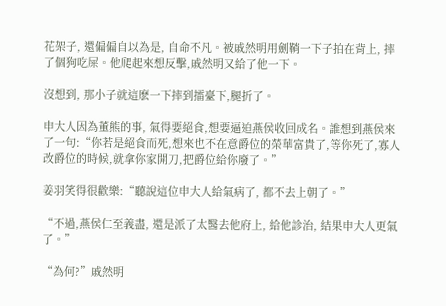花架子, 還偏偏自以為是, 自命不凡。被戚然明用劍鞘一下子拍在背上, 摔了個狗吃屎。他爬起來想反擊,戚然明又給了他一下。

沒想到, 那小子就這麽一下摔到擂臺下,腿折了。

申大人因為董熊的事, 氣得要絕食,想要逼迫燕侯收回成名。誰想到燕侯來了一句:“你若是絕食而死,想來也不在意爵位的榮華富貴了,等你死了,寡人改爵位的時候,就拿你家開刀,把爵位給你廢了。”

姜羽笑得很歡樂:“聽說這位申大人給氣病了, 都不去上朝了。”

“不過,燕侯仁至義盡, 還是派了太醫去他府上, 給他診治, 結果申大人更氣了。”

“為何?”戚然明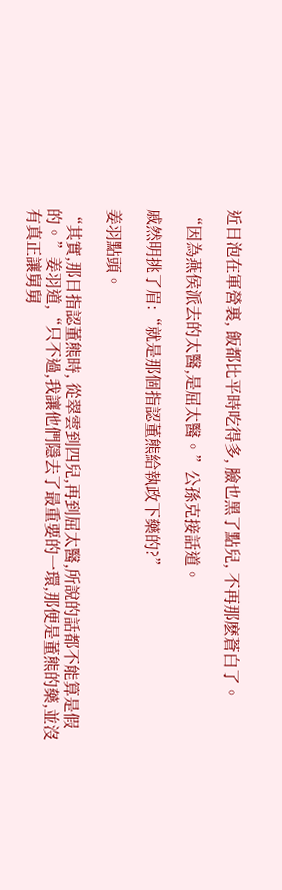近日泡在軍營裏, 飯都比平時吃得多, 臉也黑了點兒, 不再那麽蒼白了。

“因為燕侯派去的太醫,是屈太醫。”公孫克接話道。

戚然明挑了眉:“就是那個指認董熊給執政下藥的?”

姜羽點頭。

“其實,那日指認董熊時, 從翠雲到四兒,再到屈太醫,所說的話都不能算是假的。”姜羽道,“只不過,我讓他們隱去了最重要的一環,那便是董熊的藥,並沒有真正讓舅舅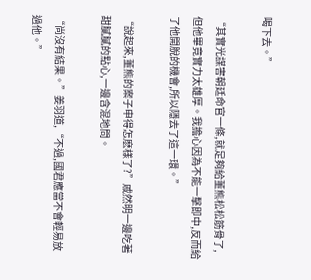喝下去。”

“其實光謀害朝廷命官一條,就足夠給董熊松松筋骨了,但他畢竟實力太雄厚。我擔心因為不能一擊即中,反而給了他開脫的機會,所以隱去了這一環。”

“說起來,董熊的案子申得怎麽樣了?”戚然明一邊吃著甜膩膩的點心,一邊含混地問。

“尚沒有結果。”姜羽道,“不過,國君應當不會輕易放過他。”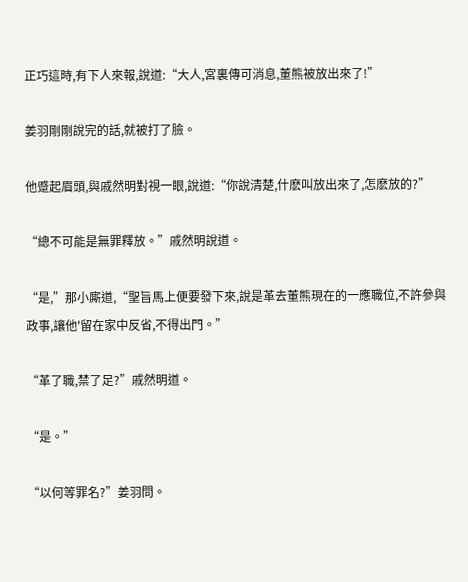正巧這時,有下人來報,說道:“大人,宮裏傳可消息,董熊被放出來了!”

姜羽剛剛說完的話,就被打了臉。

他蹙起眉頭,與戚然明對視一眼,說道:“你說清楚,什麽叫放出來了,怎麽放的?”

“總不可能是無罪釋放。”戚然明說道。

“是,”那小廝道,“聖旨馬上便要發下來,說是革去董熊現在的一應職位,不許參與政事,讓他'留在家中反省,不得出門。”

“革了職,禁了足?”戚然明道。

“是。”

“以何等罪名?”姜羽問。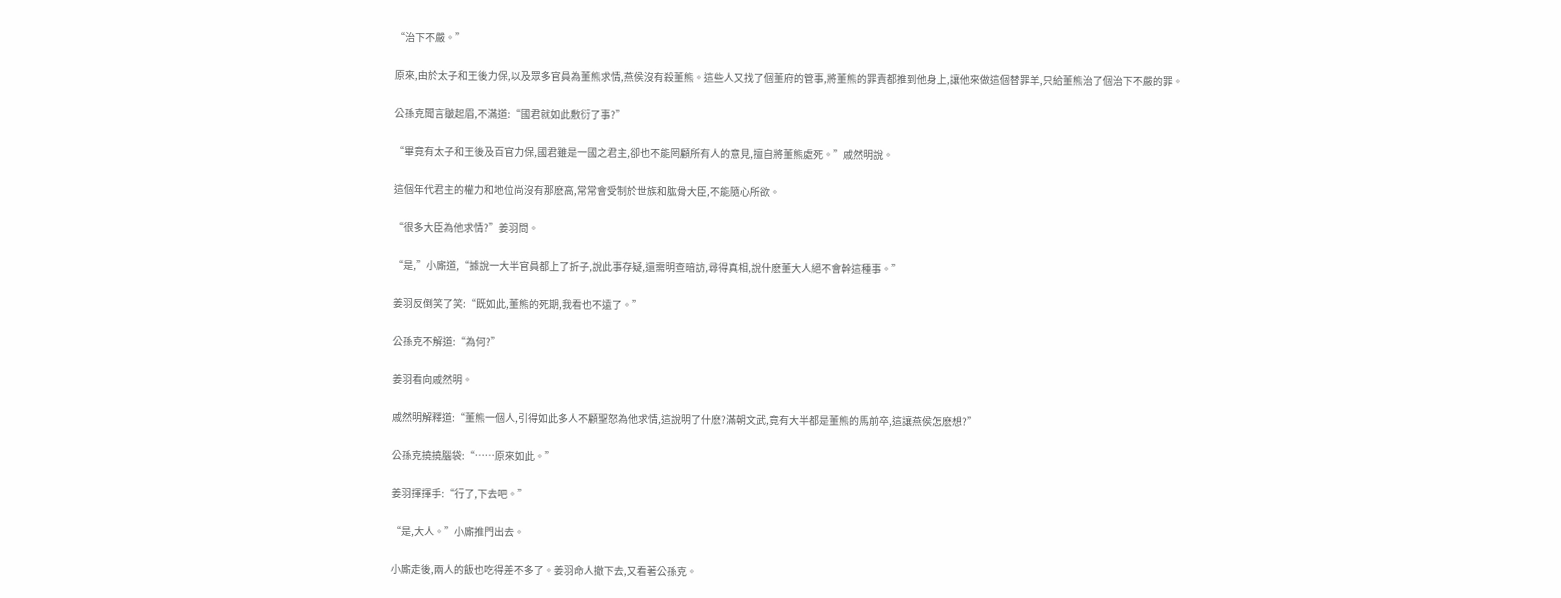“治下不嚴。”

原來,由於太子和王後力保,以及眾多官員為董熊求情,燕侯沒有殺董熊。這些人又找了個董府的管事,將董熊的罪責都推到他身上,讓他來做這個替罪羊,只給董熊治了個治下不嚴的罪。

公孫克聞言皺起眉,不滿道:“國君就如此敷衍了事?”

“畢竟有太子和王後及百官力保,國君雖是一國之君主,卻也不能罔顧所有人的意見,擅自將董熊處死。”戚然明說。

這個年代君主的權力和地位尚沒有那麽高,常常會受制於世族和肱骨大臣,不能隨心所欲。

“很多大臣為他求情?”姜羽問。

“是,”小廝道,“據說一大半官員都上了折子,說此事存疑,還需明查暗訪,尋得真相,說什麽董大人絕不會幹這種事。”

姜羽反倒笑了笑:“既如此,董熊的死期,我看也不遠了。”

公孫克不解道:“為何?”

姜羽看向戚然明。

戚然明解釋道:“董熊一個人,引得如此多人不顧聖怒為他求情,這說明了什麽?滿朝文武,竟有大半都是董熊的馬前卒,這讓燕侯怎麽想?”

公孫克撓撓腦袋:“……原來如此。”

姜羽揮揮手:“行了,下去吧。”

“是,大人。”小廝推門出去。

小廝走後,兩人的飯也吃得差不多了。姜羽命人撤下去,又看著公孫克。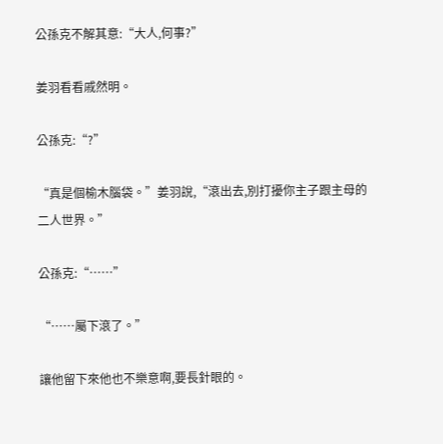公孫克不解其意:“大人,何事?”

姜羽看看戚然明。

公孫克:“?”

“真是個榆木腦袋。”姜羽說,“滾出去,別打擾你主子跟主母的二人世界。”

公孫克:“……”

“……屬下滾了。”

讓他留下來他也不樂意啊,要長針眼的。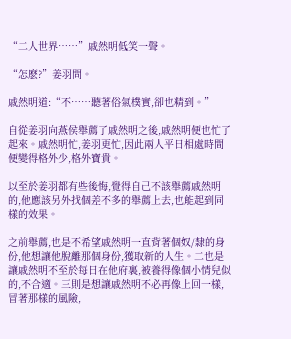“二人世界……”戚然明低笑一聲。

“怎麽?”姜羽問。

戚然明道:“不……聽著俗氣樸實,卻也精到。”

自從姜羽向燕侯舉薦了戚然明之後,戚然明便也忙了起來。戚然明忙,姜羽更忙,因此兩人平日相處時間便變得格外少,格外寶貴。

以至於姜羽都有些後悔,覺得自己不該舉薦戚然明的,他應該另外找個差不多的舉薦上去,也能起到同樣的效果。

之前舉薦,也是不希望戚然明一直背著個奴/隸的身份,他想讓他脫離那個身份,獲取新的人生。二也是讓戚然明不至於每日在他府裏,被養得像個小情兒似的,不合適。三則是想讓戚然明不必再像上回一樣,冒著那樣的風險,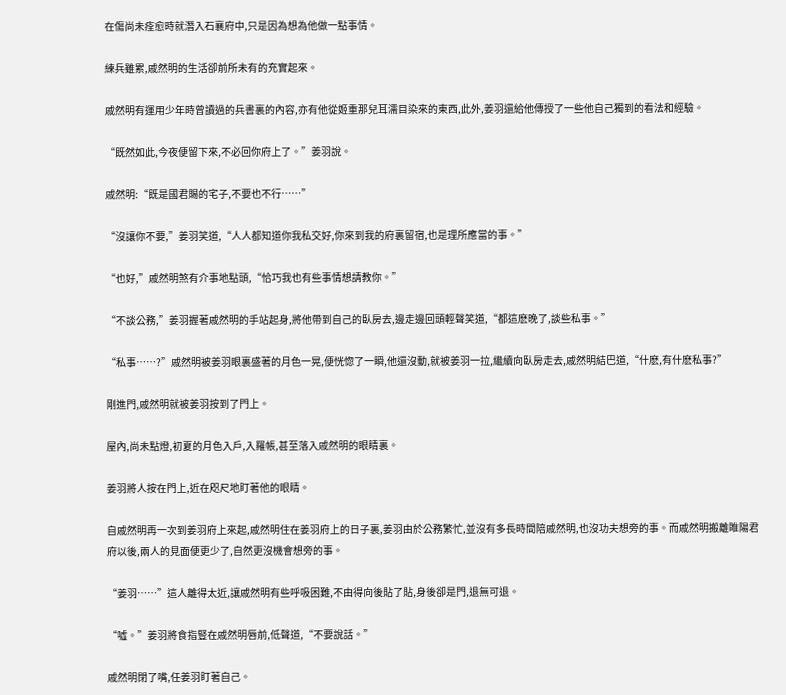在傷尚未痊愈時就潛入石襄府中,只是因為想為他做一點事情。

練兵雖累,戚然明的生活卻前所未有的充實起來。

戚然明有運用少年時曾讀過的兵書裏的內容,亦有他從姬重那兒耳濡目染來的東西,此外,姜羽還給他傳授了一些他自己獨到的看法和經驗。

“既然如此,今夜便留下來,不必回你府上了。”姜羽說。

戚然明:“既是國君賜的宅子,不要也不行……”

“沒讓你不要,”姜羽笑道,“人人都知道你我私交好,你來到我的府裏留宿,也是理所應當的事。”

“也好,”戚然明煞有介事地點頭,“恰巧我也有些事情想請教你。”

“不談公務,”姜羽握著戚然明的手站起身,將他帶到自己的臥房去,邊走邊回頭輕聲笑道,“都這麽晚了,談些私事。”

“私事……?”戚然明被姜羽眼裏盛著的月色一晃,便恍惚了一瞬,他還沒動,就被姜羽一拉,繼續向臥房走去,戚然明結巴道,“什麽,有什麽私事?”

剛進門,戚然明就被姜羽按到了門上。

屋內,尚未點燈,初夏的月色入戶,入羅帳,甚至落入戚然明的眼睛裏。

姜羽將人按在門上,近在咫尺地盯著他的眼睛。

自戚然明再一次到姜羽府上來起,戚然明住在姜羽府上的日子裏,姜羽由於公務繁忙,並沒有多長時間陪戚然明,也沒功夫想旁的事。而戚然明搬離睢陽君府以後,兩人的見面便更少了,自然更沒機會想旁的事。

“姜羽……”這人離得太近,讓戚然明有些呼吸困難,不由得向後貼了貼,身後卻是門,退無可退。

“噓。”姜羽將食指豎在戚然明唇前,低聲道,“不要說話。”

戚然明閉了嘴,任姜羽盯著自己。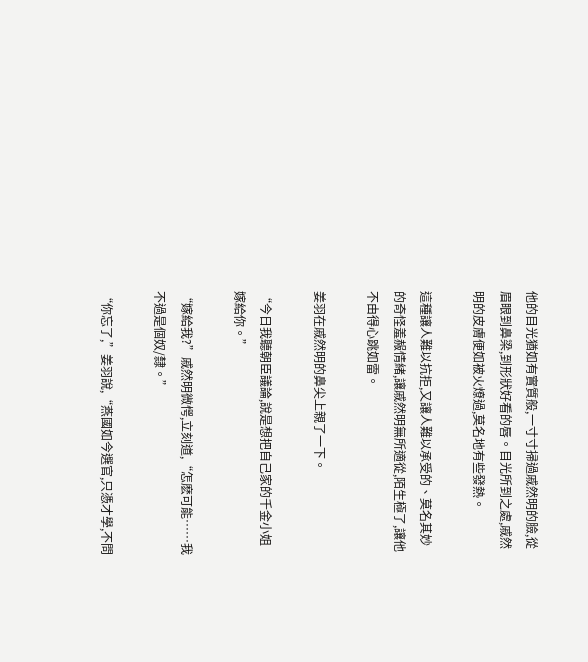他的目光猶如有實質般,一寸寸掃過戚然明的臉,從眉眼到鼻梁,到形狀好看的唇。目光所到之處,戚然明的皮膚便如被火燎過,莫名地有些發熱。

這種讓人難以抗拒,又讓人難以承受的、莫名其妙的奇怪羞赧情緒,讓戚然明無所適從,陌生極了,讓他不由得心跳如雷。

姜羽在戚然明的鼻尖上親了一下。

“今日我聽朝臣議論,說是想把自己家的千金小姐嫁給你。”

“嫁給我?”戚然明微愕,立刻道,“怎麽可能……我不過是個奴/隸。”

“你忘了,”姜羽說,“燕國如今選官,只憑才學,不問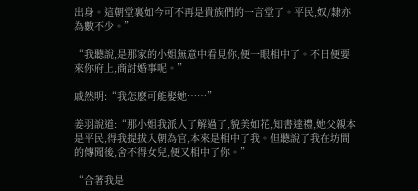出身。這朝堂裏如今可不再是貴族們的一言堂了。平民,奴/隸亦為數不少。”

“我聽說,是那家的小姐無意中看見你,便一眼相中了。不日便要來你府上,商討婚事呢。”

戚然明:“我怎麽可能娶她……”

姜羽說道:“那小姐我派人了解過了,貌美如花,知書達禮,她父親本是平民,得我提拔入朝為官,本來是相中了我。但聽說了我在坊間的傳聞後,舍不得女兒,便又相中了你。”

“合著我是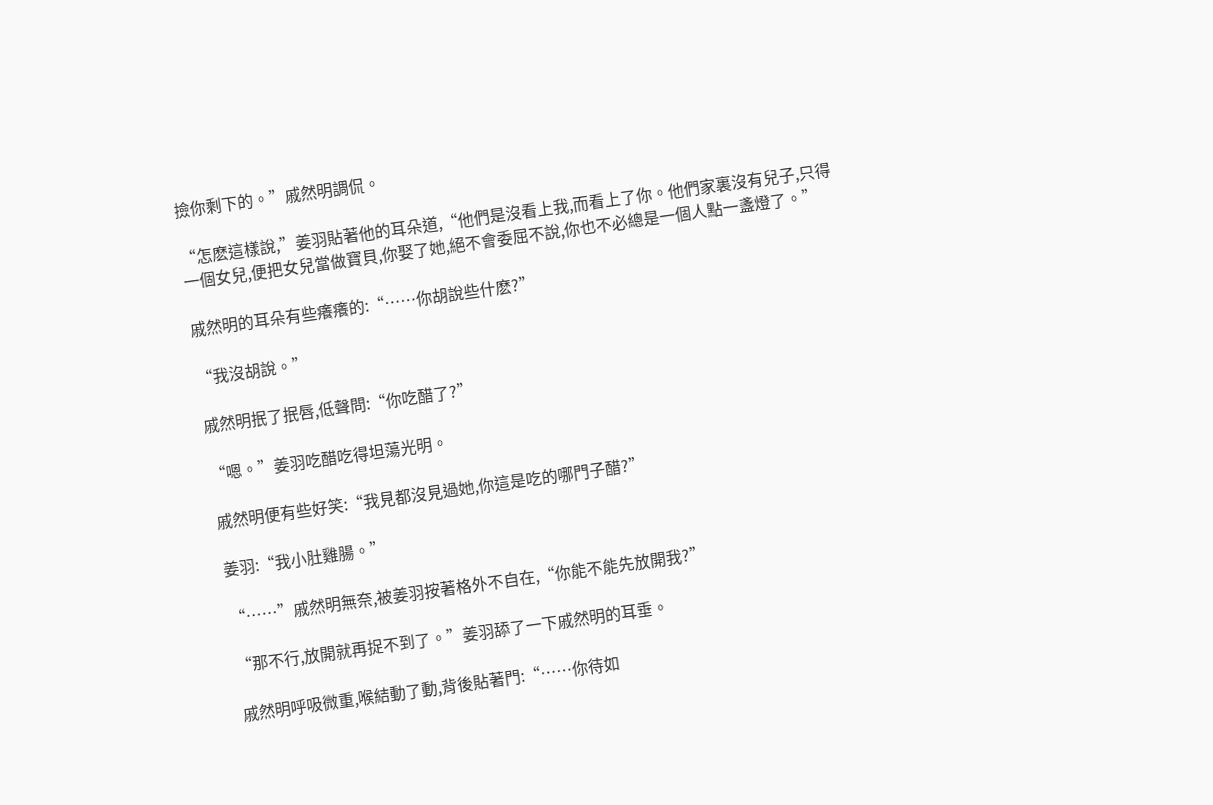撿你剩下的。”戚然明調侃。

“怎麽這樣說,”姜羽貼著他的耳朵道,“他們是沒看上我,而看上了你。他們家裏沒有兒子,只得一個女兒,便把女兒當做寶貝,你娶了她,絕不會委屈不說,你也不必總是一個人點一盞燈了。”

戚然明的耳朵有些癢癢的:“……你胡說些什麽?”

“我沒胡說。”

戚然明抿了抿唇,低聲問:“你吃醋了?”

“嗯。”姜羽吃醋吃得坦蕩光明。

戚然明便有些好笑:“我見都沒見過她,你這是吃的哪門子醋?”

姜羽:“我小肚雞腸。”

“……”戚然明無奈,被姜羽按著格外不自在,“你能不能先放開我?”

“那不行,放開就再捉不到了。”姜羽舔了一下戚然明的耳垂。

戚然明呼吸微重,喉結動了動,背後貼著門:“……你待如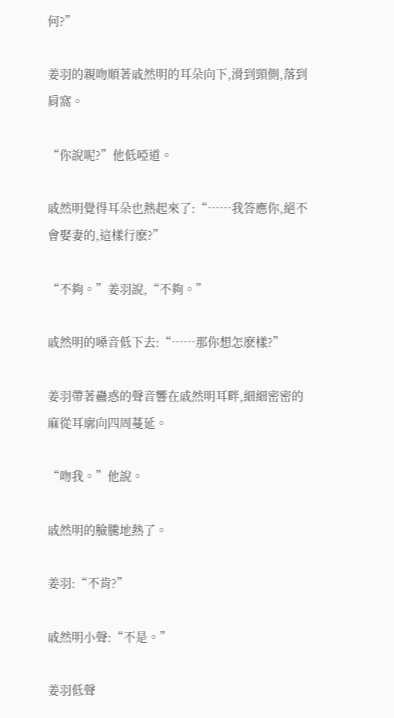何?”

姜羽的親吻順著戚然明的耳朵向下,滑到頸側,落到肩窩。

“你說呢?”他低啞道。

戚然明覺得耳朵也熱起來了:“……我答應你,絕不會娶妻的,這樣行麽?”

“不夠。”姜羽說,“不夠。”

戚然明的嗓音低下去:“……那你想怎麽樣?”

姜羽帶著蠱惑的聲音響在戚然明耳畔,細細密密的麻從耳廓向四周蔓延。

“吻我。”他說。

戚然明的臉騰地熱了。

姜羽:“不肯?”

戚然明小聲:“不是。”

姜羽低聲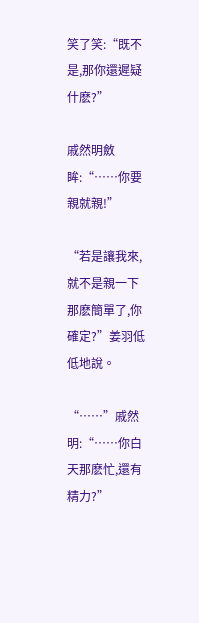笑了笑:“既不是,那你還遲疑什麽?”

戚然明斂眸:“……你要親就親!”

“若是讓我來,就不是親一下那麽簡單了,你確定?”姜羽低低地說。

“……”戚然明:“……你白天那麽忙,還有精力?”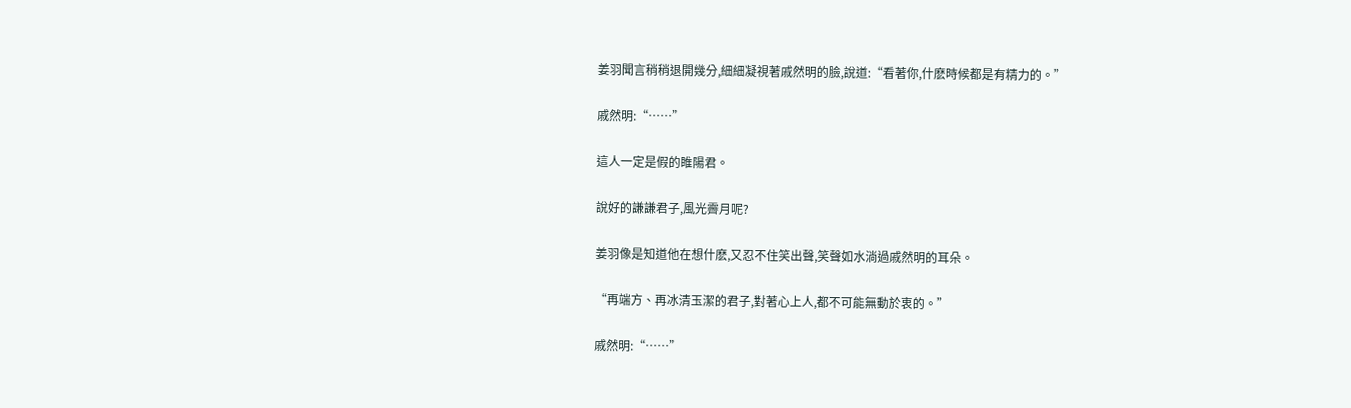姜羽聞言稍稍退開幾分,細細凝視著戚然明的臉,說道:“看著你,什麽時候都是有精力的。”

戚然明:“……”

這人一定是假的睢陽君。

說好的謙謙君子,風光霽月呢?

姜羽像是知道他在想什麽,又忍不住笑出聲,笑聲如水淌過戚然明的耳朵。

“再端方、再冰清玉潔的君子,對著心上人,都不可能無動於衷的。”

戚然明:“……”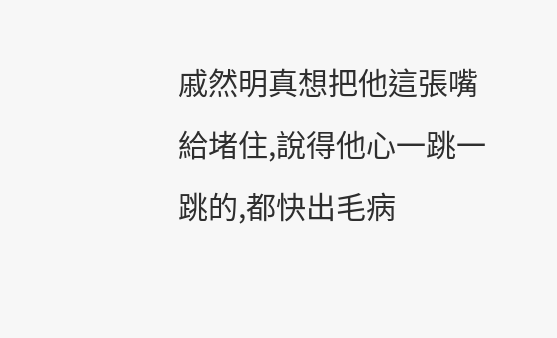戚然明真想把他這張嘴給堵住,說得他心一跳一跳的,都快出毛病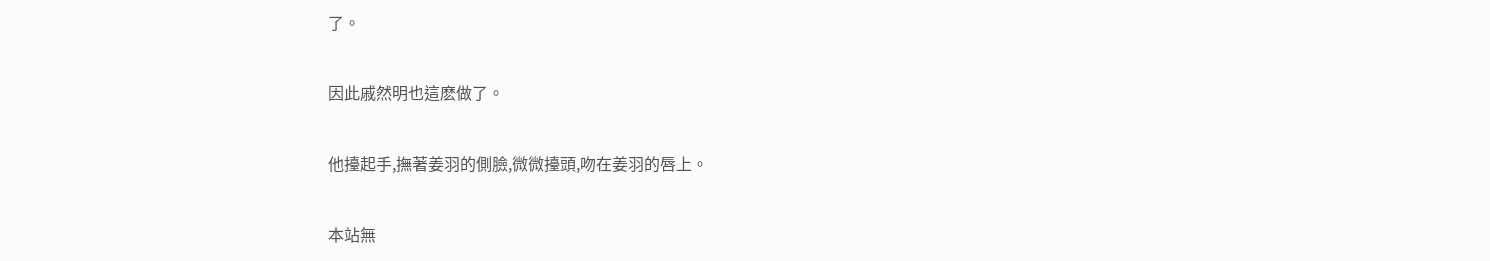了。

因此戚然明也這麽做了。

他擡起手,撫著姜羽的側臉,微微擡頭,吻在姜羽的唇上。

本站無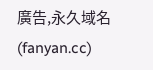廣告,永久域名(fanyan.cc)